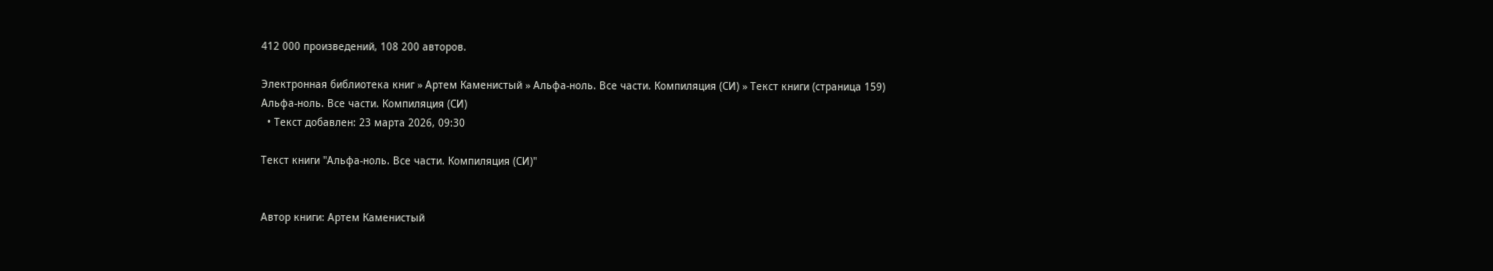412 000 произведений, 108 200 авторов.

Электронная библиотека книг » Артем Каменистый » Альфа-ноль. Все части. Компиляция (СИ) » Текст книги (страница 159)
Альфа-ноль. Все части. Компиляция (СИ)
  • Текст добавлен: 23 марта 2026, 09:30

Текст книги "Альфа-ноль. Все части. Компиляция (СИ)"


Автор книги: Артем Каменистый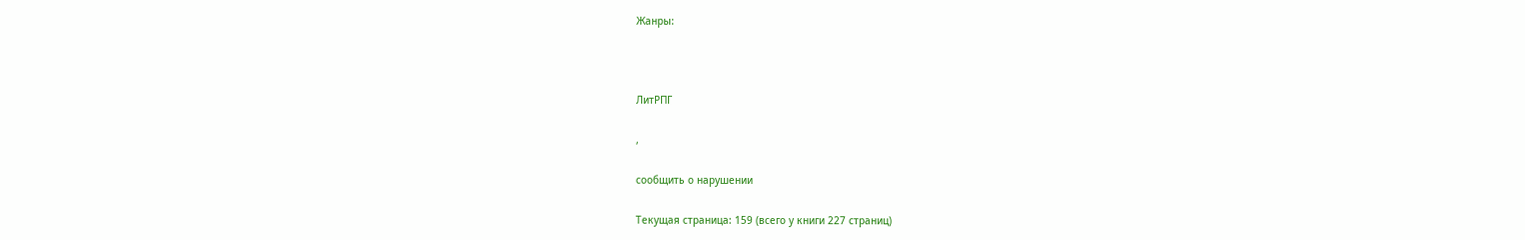Жанры:



ЛитРПГ

,

сообщить о нарушении

Текущая страница: 159 (всего у книги 227 страниц)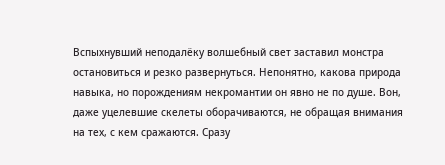Вспыхнувший неподалёку волшебный свет заставил монстра остановиться и резко развернуться. Непонятно, какова природа навыка, но порождениям некромантии он явно не по душе. Вон, даже уцелевшие скелеты оборачиваются, не обращая внимания на тех, с кем сражаются. Сразу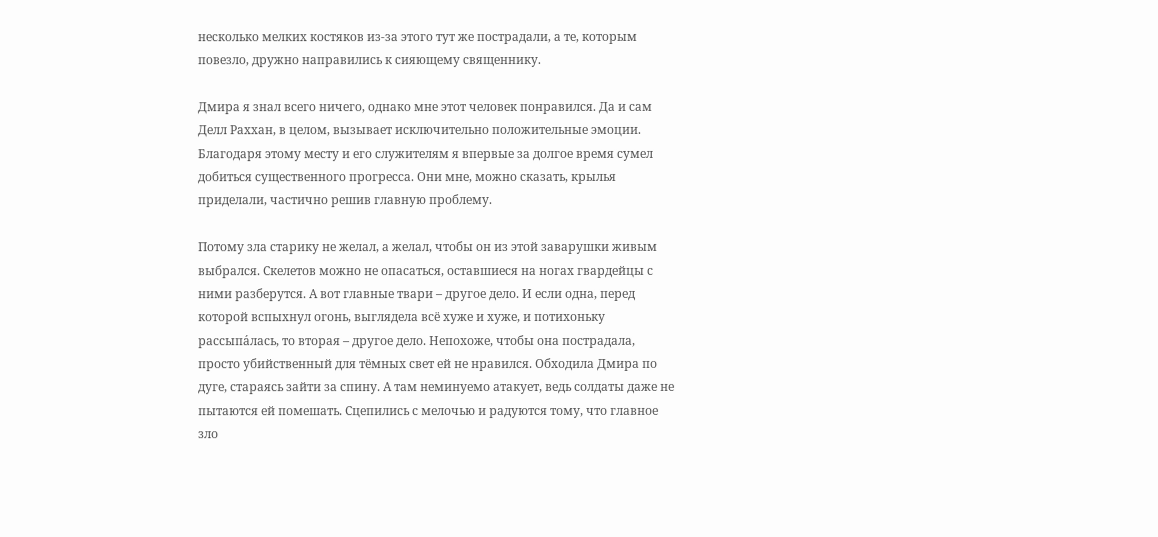несколько мелких костяков из-за этого тут же пострадали, а те, которым повезло, дружно направились к сияющему священнику.

Дмира я знал всего ничего, однако мне этот человек понравился. Да и сам Делл Раххан, в целом, вызывает исключительно положительные эмоции. Благодаря этому месту и его служителям я впервые за долгое время сумел добиться существенного прогресса. Они мне, можно сказать, крылья приделали, частично решив главную проблему.

Потому зла старику не желал, а желал, чтобы он из этой заварушки живым выбрался. Скелетов можно не опасаться, оставшиеся на ногах гвардейцы с ними разберутся. А вот главные твари – другое дело. И если одна, перед которой вспыхнул огонь, выглядела всё хуже и хуже, и потихоньку рассыпа́лась, то вторая – другое дело. Непохоже, чтобы она пострадала, просто убийственный для тёмных свет ей не нравился. Обходила Дмира по дуге, стараясь зайти за спину. А там неминуемо атакует, ведь солдаты даже не пытаются ей помешать. Сцепились с мелочью и радуются тому, что главное зло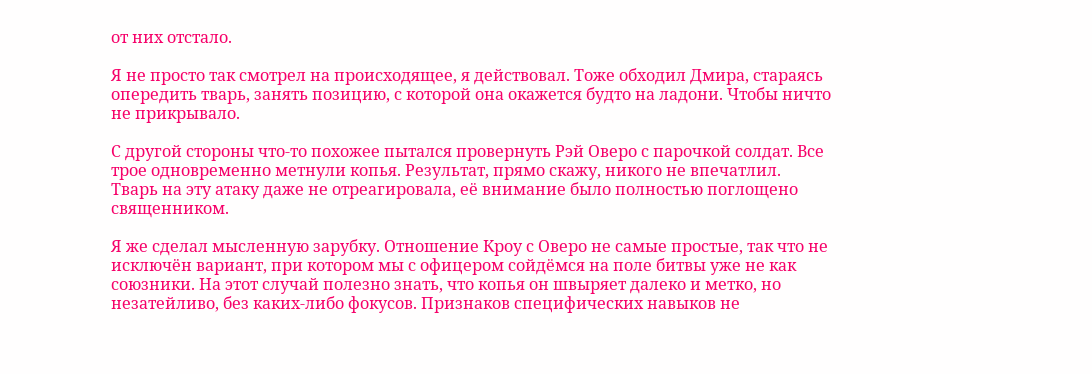от них отстало.

Я не просто так смотрел на происходящее, я действовал. Тоже обходил Дмира, стараясь опередить тварь, занять позицию, с которой она окажется будто на ладони. Чтобы ничто не прикрывало.

С другой стороны что-то похожее пытался провернуть Рэй Оверо с парочкой солдат. Все трое одновременно метнули копья. Результат, прямо скажу, никого не впечатлил. Тварь на эту атаку даже не отреагировала, её внимание было полностью поглощено священником.

Я же сделал мысленную зарубку. Отношение Кроу с Оверо не самые простые, так что не исключён вариант, при котором мы с офицером сойдёмся на поле битвы уже не как союзники. На этот случай полезно знать, что копья он швыряет далеко и метко, но незатейливо, без каких-либо фокусов. Признаков специфических навыков не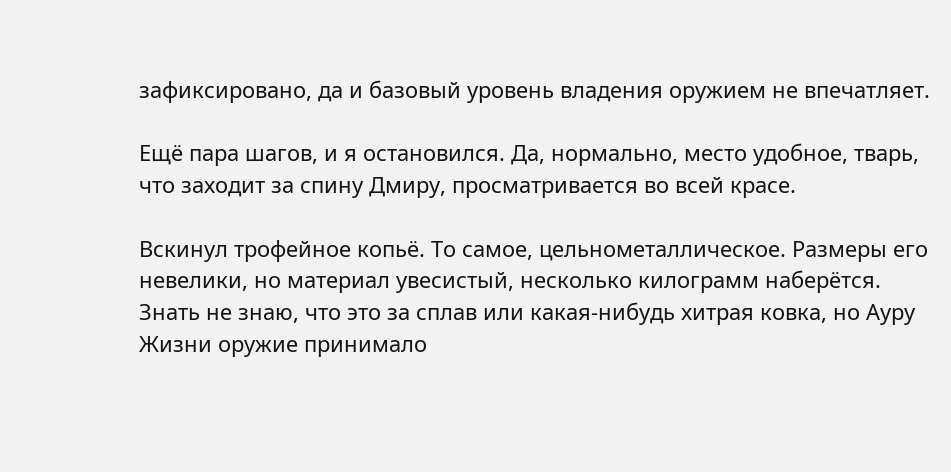зафиксировано, да и базовый уровень владения оружием не впечатляет.

Ещё пара шагов, и я остановился. Да, нормально, место удобное, тварь, что заходит за спину Дмиру, просматривается во всей красе.

Вскинул трофейное копьё. То самое, цельнометаллическое. Размеры его невелики, но материал увесистый, несколько килограмм наберётся. Знать не знаю, что это за сплав или какая-нибудь хитрая ковка, но Ауру Жизни оружие принимало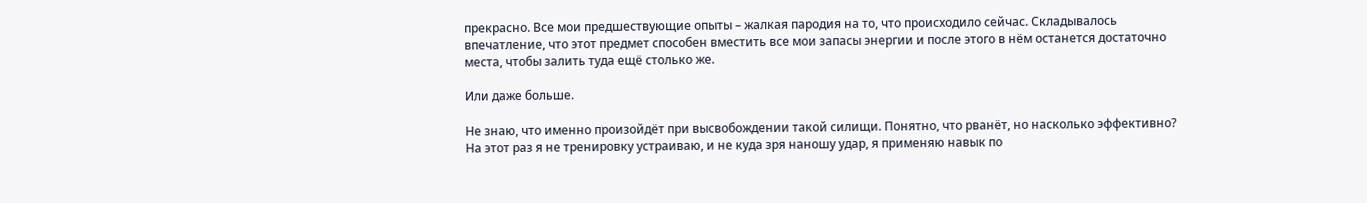прекрасно. Все мои предшествующие опыты – жалкая пародия на то, что происходило сейчас. Складывалось впечатление, что этот предмет способен вместить все мои запасы энергии и после этого в нём останется достаточно места, чтобы залить туда ещё столько же.

Или даже больше.

Не знаю, что именно произойдёт при высвобождении такой силищи. Понятно, что рванёт, но насколько эффективно? На этот раз я не тренировку устраиваю, и не куда зря наношу удар, я применяю навык по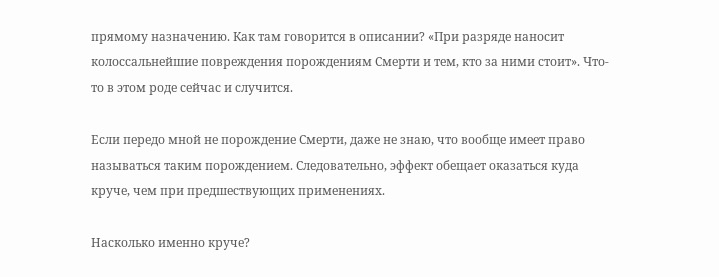прямому назначению. Как там говорится в описании? «При разряде наносит колоссальнейшие повреждения порождениям Смерти и тем, кто за ними стоит». Что-то в этом роде сейчас и случится.

Если передо мной не порождение Смерти, даже не знаю, что вообще имеет право называться таким порождением. Следовательно, эффект обещает оказаться куда круче, чем при предшествующих применениях.

Насколько именно круче?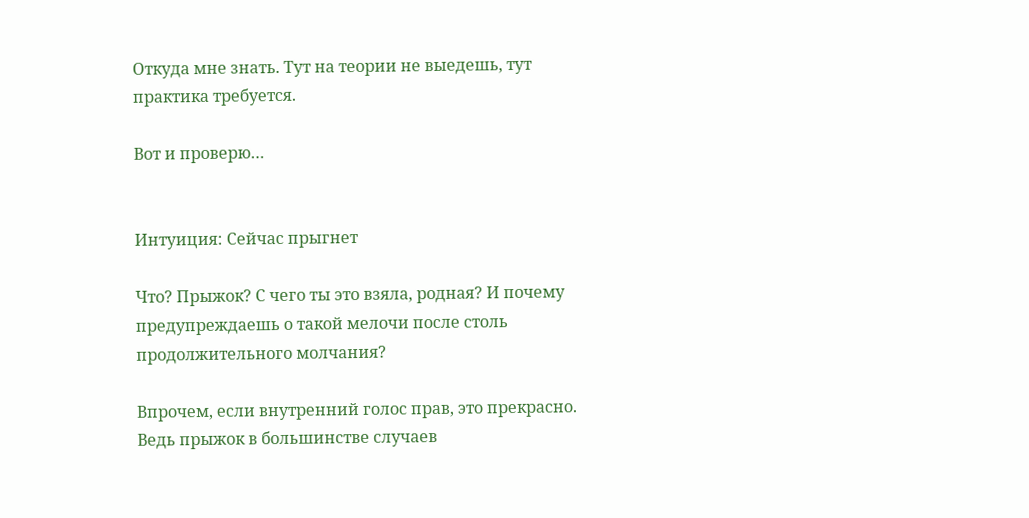Откуда мне знать. Тут на теории не выедешь, тут практика требуется.

Вот и проверю…


Интуиция: Сейчас прыгнет

Что? Прыжок? С чего ты это взяла, родная? И почему предупреждаешь о такой мелочи после столь продолжительного молчания?

Впрочем, если внутренний голос прав, это прекрасно. Ведь прыжок в большинстве случаев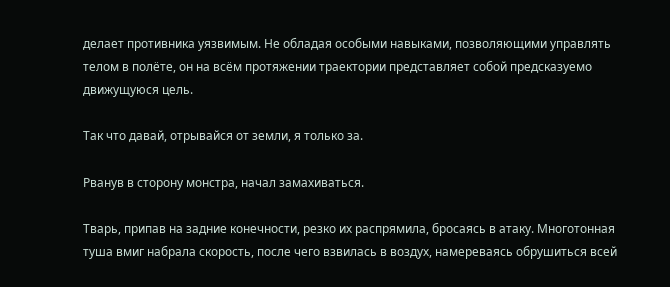делает противника уязвимым. Не обладая особыми навыками, позволяющими управлять телом в полёте, он на всём протяжении траектории представляет собой предсказуемо движущуюся цель.

Так что давай, отрывайся от земли, я только за.

Рванув в сторону монстра, начал замахиваться.

Тварь, припав на задние конечности, резко их распрямила, бросаясь в атаку. Многотонная туша вмиг набрала скорость, после чего взвилась в воздух, намереваясь обрушиться всей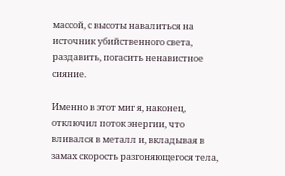массой, с высоты навалиться на источник убийственного света, раздавить, погасить ненавистное сияние.

Именно в этот миг я, наконец, отключил поток энергии, что вливался в металл и, вкладывая в замах скорость разгоняющегося тела,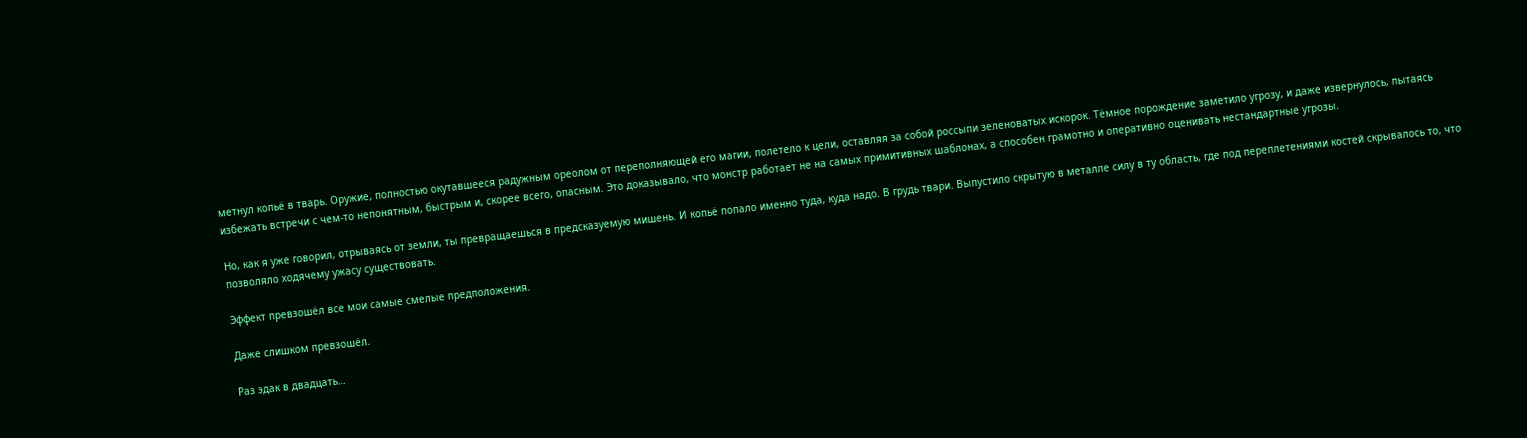метнул копьё в тварь. Оружие, полностью окутавшееся радужным ореолом от переполняющей его магии, полетело к цели, оставляя за собой россыпи зеленоватых искорок. Тёмное порождение заметило угрозу, и даже извернулось, пытаясь избежать встречи с чем-то непонятным, быстрым и, скорее всего, опасным. Это доказывало, что монстр работает не на самых примитивных шаблонах, а способен грамотно и оперативно оценивать нестандартные угрозы.

Но, как я уже говорил, отрываясь от земли, ты превращаешься в предсказуемую мишень. И копьё попало именно туда, куда надо. В грудь твари. Выпустило скрытую в металле силу в ту область, где под переплетениями костей скрывалось то, что позволяло ходячему ужасу существовать.

Эффект превзошёл все мои самые смелые предположения.

Даже слишком превзошёл.

Раз эдак в двадцать…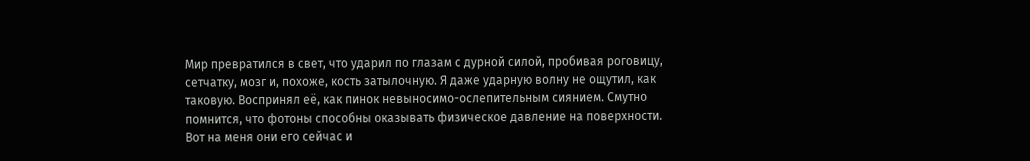Мир превратился в свет, что ударил по глазам с дурной силой, пробивая роговицу, сетчатку, мозг и, похоже, кость затылочную. Я даже ударную волну не ощутил, как таковую. Воспринял её, как пинок невыносимо-ослепительным сиянием. Смутно помнится, что фотоны способны оказывать физическое давление на поверхности. Вот на меня они его сейчас и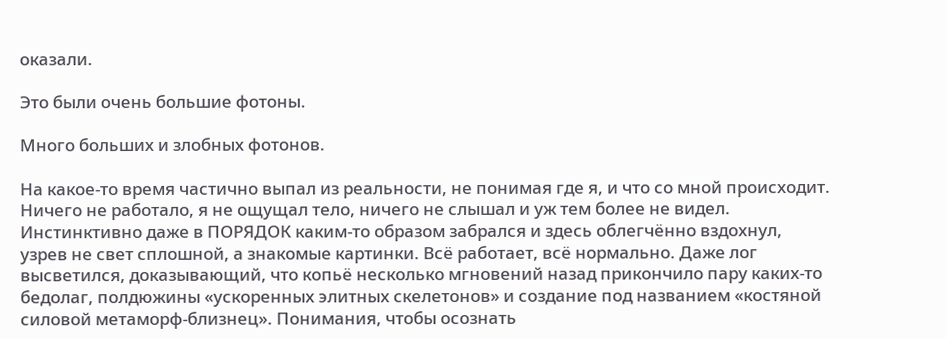оказали.

Это были очень большие фотоны.

Много больших и злобных фотонов.

На какое-то время частично выпал из реальности, не понимая где я, и что со мной происходит. Ничего не работало, я не ощущал тело, ничего не слышал и уж тем более не видел. Инстинктивно даже в ПОРЯДОК каким-то образом забрался и здесь облегчённо вздохнул, узрев не свет сплошной, а знакомые картинки. Всё работает, всё нормально. Даже лог высветился, доказывающий, что копьё несколько мгновений назад прикончило пару каких-то бедолаг, полдюжины «ускоренных элитных скелетонов» и создание под названием «костяной силовой метаморф-близнец». Понимания, чтобы осознать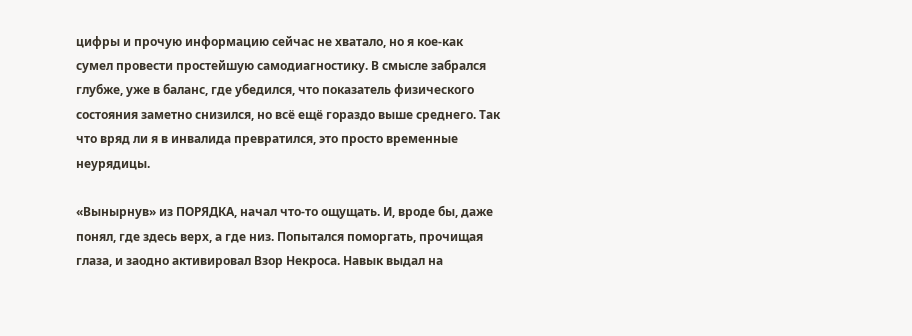цифры и прочую информацию сейчас не хватало, но я кое-как сумел провести простейшую самодиагностику. В смысле забрался глубже, уже в баланс, где убедился, что показатель физического состояния заметно снизился, но всё ещё гораздо выше среднего. Так что вряд ли я в инвалида превратился, это просто временные неурядицы.

«Вынырнув» из ПОРЯДКА, начал что-то ощущать. И, вроде бы, даже понял, где здесь верх, а где низ. Попытался поморгать, прочищая глаза, и заодно активировал Взор Некроса. Навык выдал на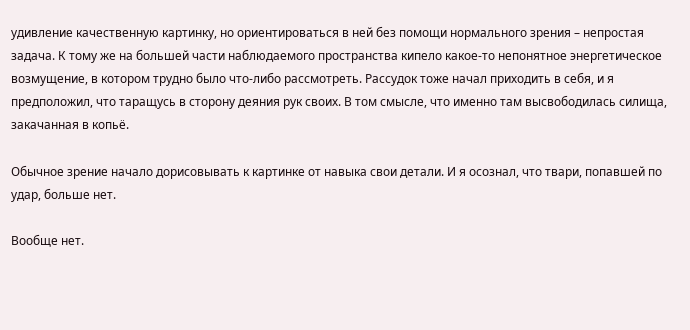удивление качественную картинку, но ориентироваться в ней без помощи нормального зрения – непростая задача. К тому же на большей части наблюдаемого пространства кипело какое-то непонятное энергетическое возмущение, в котором трудно было что-либо рассмотреть. Рассудок тоже начал приходить в себя, и я предположил, что таращусь в сторону деяния рук своих. В том смысле, что именно там высвободилась силища, закачанная в копьё.

Обычное зрение начало дорисовывать к картинке от навыка свои детали. И я осознал, что твари, попавшей по удар, больше нет.

Вообще нет.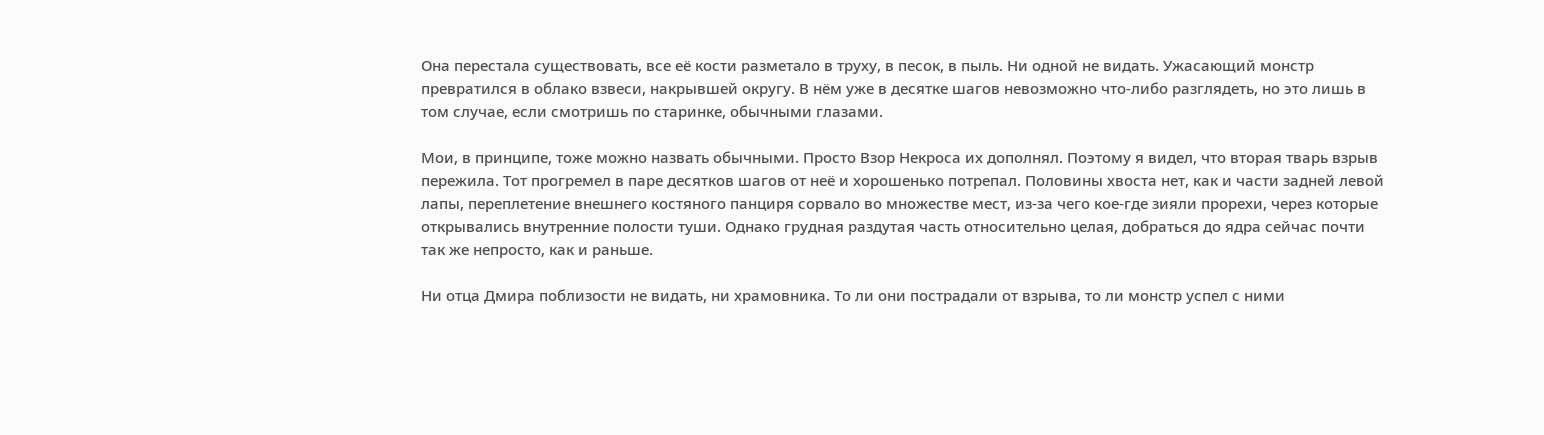Она перестала существовать, все её кости разметало в труху, в песок, в пыль. Ни одной не видать. Ужасающий монстр превратился в облако взвеси, накрывшей округу. В нём уже в десятке шагов невозможно что-либо разглядеть, но это лишь в том случае, если смотришь по старинке, обычными глазами.

Мои, в принципе, тоже можно назвать обычными. Просто Взор Некроса их дополнял. Поэтому я видел, что вторая тварь взрыв пережила. Тот прогремел в паре десятков шагов от неё и хорошенько потрепал. Половины хвоста нет, как и части задней левой лапы, переплетение внешнего костяного панциря сорвало во множестве мест, из-за чего кое-где зияли прорехи, через которые открывались внутренние полости туши. Однако грудная раздутая часть относительно целая, добраться до ядра сейчас почти так же непросто, как и раньше.

Ни отца Дмира поблизости не видать, ни храмовника. То ли они пострадали от взрыва, то ли монстр успел с ними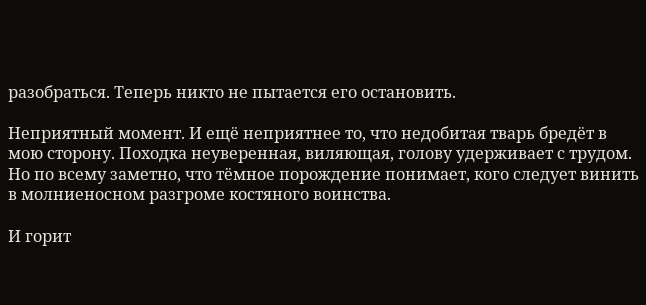разобраться. Теперь никто не пытается его остановить.

Неприятный момент. И ещё неприятнее то, что недобитая тварь бредёт в мою сторону. Походка неуверенная, виляющая, голову удерживает с трудом. Но по всему заметно, что тёмное порождение понимает, кого следует винить в молниеносном разгроме костяного воинства.

И горит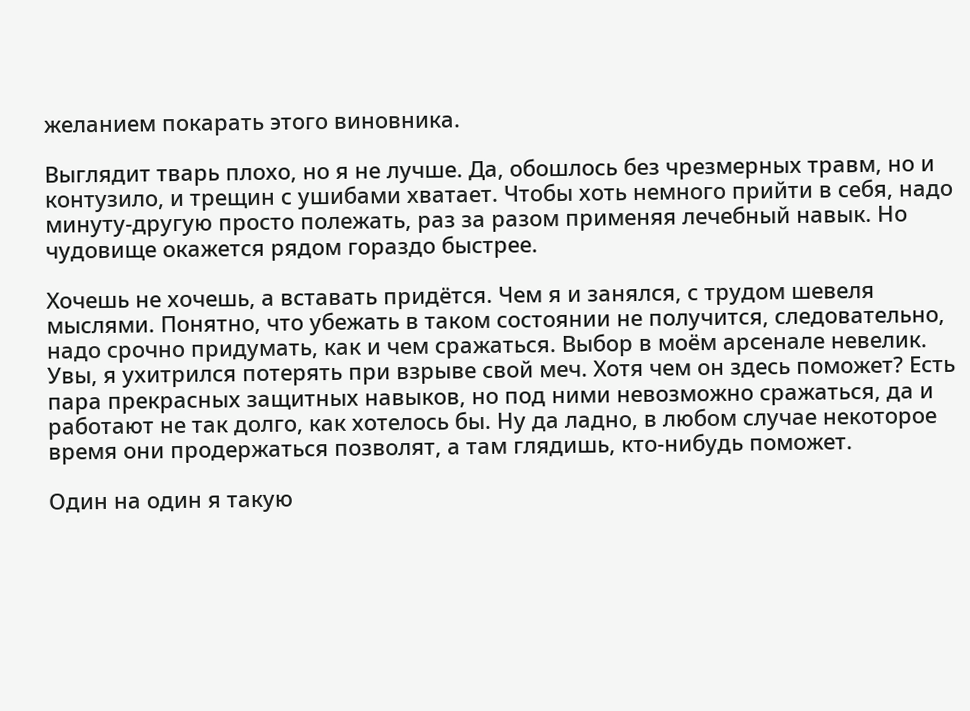желанием покарать этого виновника.

Выглядит тварь плохо, но я не лучше. Да, обошлось без чрезмерных травм, но и контузило, и трещин с ушибами хватает. Чтобы хоть немного прийти в себя, надо минуту-другую просто полежать, раз за разом применяя лечебный навык. Но чудовище окажется рядом гораздо быстрее.

Хочешь не хочешь, а вставать придётся. Чем я и занялся, с трудом шевеля мыслями. Понятно, что убежать в таком состоянии не получится, следовательно, надо срочно придумать, как и чем сражаться. Выбор в моём арсенале невелик. Увы, я ухитрился потерять при взрыве свой меч. Хотя чем он здесь поможет? Есть пара прекрасных защитных навыков, но под ними невозможно сражаться, да и работают не так долго, как хотелось бы. Ну да ладно, в любом случае некоторое время они продержаться позволят, а там глядишь, кто-нибудь поможет.

Один на один я такую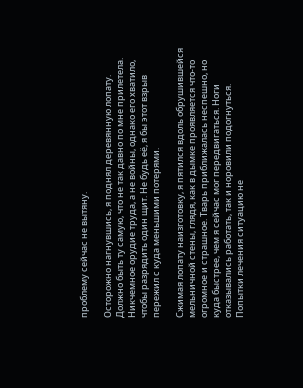проблему сейчас не вытяну.

Осторожно нагнувшись, я поднял деревянную лопату. Должно быть ту самую, что не так давно по мне прилетела. Никчемное орудие труда, а не войны, однако его хватило, чтобы разрядить один щит. Не будь её, я бы этот взрыв пережил с куда меньшими потерями.

Сжимая лопату наизготовку, я пятился вдоль обрушившейся мельничной стены, глядя, как в дымке проявляется что-то огромное и страшное. Тварь приближалась неспешно, но куда быстрее, чем я сейчас мог передвигаться. Ноги отказывались работать, так и норовили подогнуться. Попытки лечения ситуацию не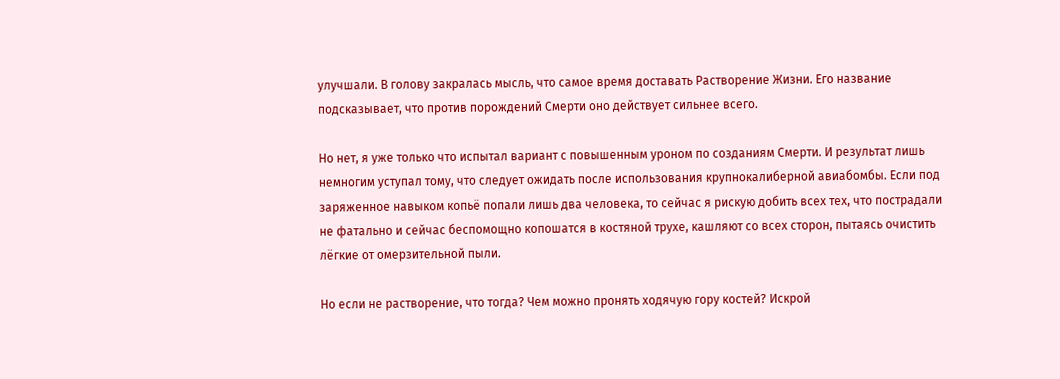улучшали. В голову закралась мысль, что самое время доставать Растворение Жизни. Его название подсказывает, что против порождений Смерти оно действует сильнее всего.

Но нет, я уже только что испытал вариант с повышенным уроном по созданиям Смерти. И результат лишь немногим уступал тому, что следует ожидать после использования крупнокалиберной авиабомбы. Если под заряженное навыком копьё попали лишь два человека, то сейчас я рискую добить всех тех, что пострадали не фатально и сейчас беспомощно копошатся в костяной трухе, кашляют со всех сторон, пытаясь очистить лёгкие от омерзительной пыли.

Но если не растворение, что тогда? Чем можно пронять ходячую гору костей? Искрой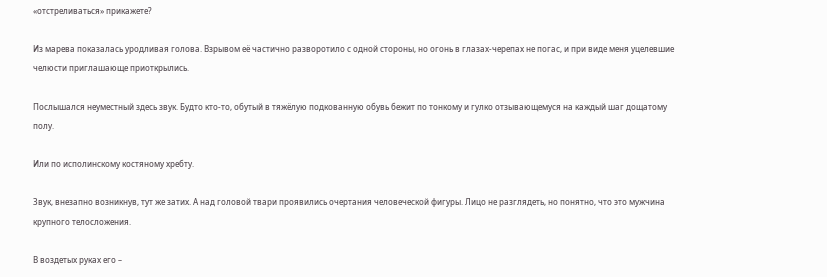«отстреливаться» прикажете?

Из марева показалась уродливая голова. Взрывом её частично разворотило с одной стороны, но огонь в глазах-черепах не погас, и при виде меня уцелевшие челюсти приглашающе приоткрылись.

Послышался неуместный здесь звук. Будто кто-то, обутый в тяжёлую подкованную обувь бежит по тонкому и гулко отзывающемуся на каждый шаг дощатому полу.

Или по исполинскому костяному хребту.

Звук, внезапно возникнув, тут же затих. А над головой твари проявились очертания человеческой фигуры. Лицо не разглядеть, но понятно, что это мужчина крупного телосложения.

В воздетых руках его –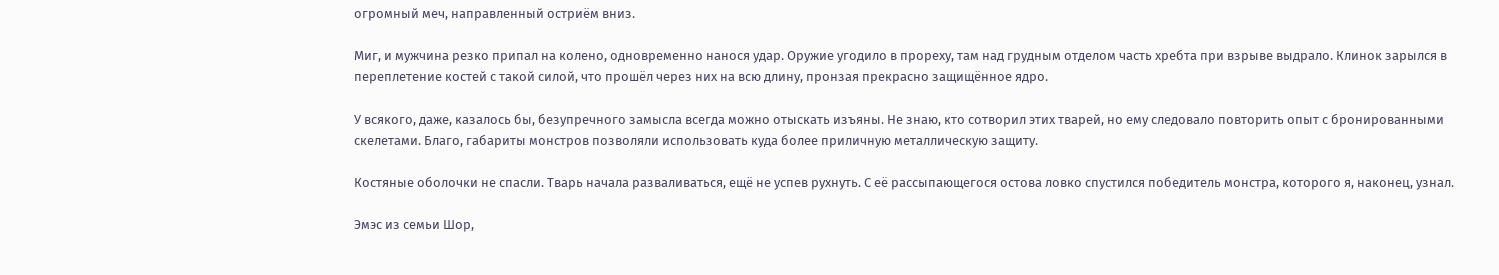огромный меч, направленный остриём вниз.

Миг, и мужчина резко припал на колено, одновременно нанося удар. Оружие угодило в прореху, там над грудным отделом часть хребта при взрыве выдрало. Клинок зарылся в переплетение костей с такой силой, что прошёл через них на всю длину, пронзая прекрасно защищённое ядро.

У всякого, даже, казалось бы, безупречного замысла всегда можно отыскать изъяны. Не знаю, кто сотворил этих тварей, но ему следовало повторить опыт с бронированными скелетами. Благо, габариты монстров позволяли использовать куда более приличную металлическую защиту.

Костяные оболочки не спасли. Тварь начала разваливаться, ещё не успев рухнуть. С её рассыпающегося остова ловко спустился победитель монстра, которого я, наконец, узнал.

Эмэс из семьи Шор,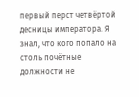первый перст четвёртой десницы императора. Я знал, что кого попало на столь почётные должности не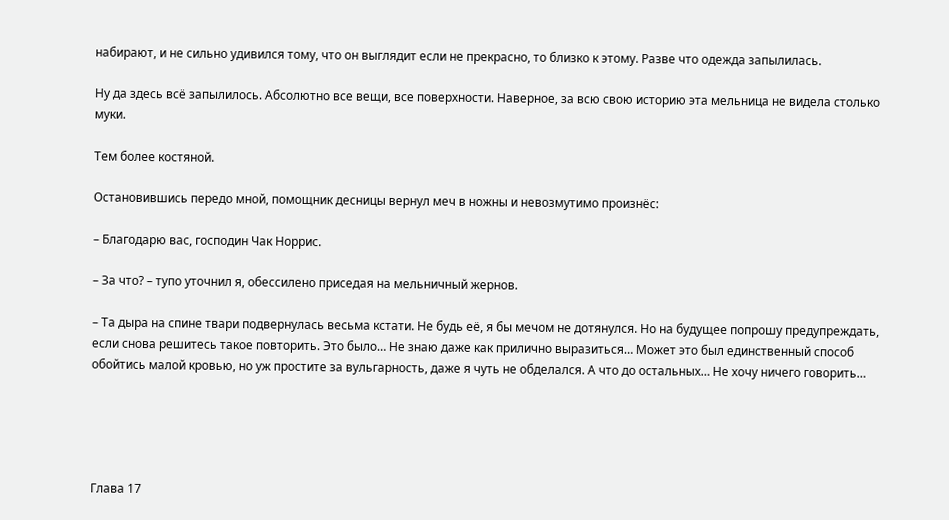набирают, и не сильно удивился тому, что он выглядит если не прекрасно, то близко к этому. Разве что одежда запылилась.

Ну да здесь всё запылилось. Абсолютно все вещи, все поверхности. Наверное, за всю свою историю эта мельница не видела столько муки.

Тем более костяной.

Остановившись передо мной, помощник десницы вернул меч в ножны и невозмутимо произнёс:

– Благодарю вас, господин Чак Норрис.

– За что? – тупо уточнил я, обессилено приседая на мельничный жернов.

– Та дыра на спине твари подвернулась весьма кстати. Не будь её, я бы мечом не дотянулся. Но на будущее попрошу предупреждать, если снова решитесь такое повторить. Это было… Не знаю даже как прилично выразиться… Может это был единственный способ обойтись малой кровью, но уж простите за вульгарность, даже я чуть не обделался. А что до остальных… Не хочу ничего говорить…





Глава 17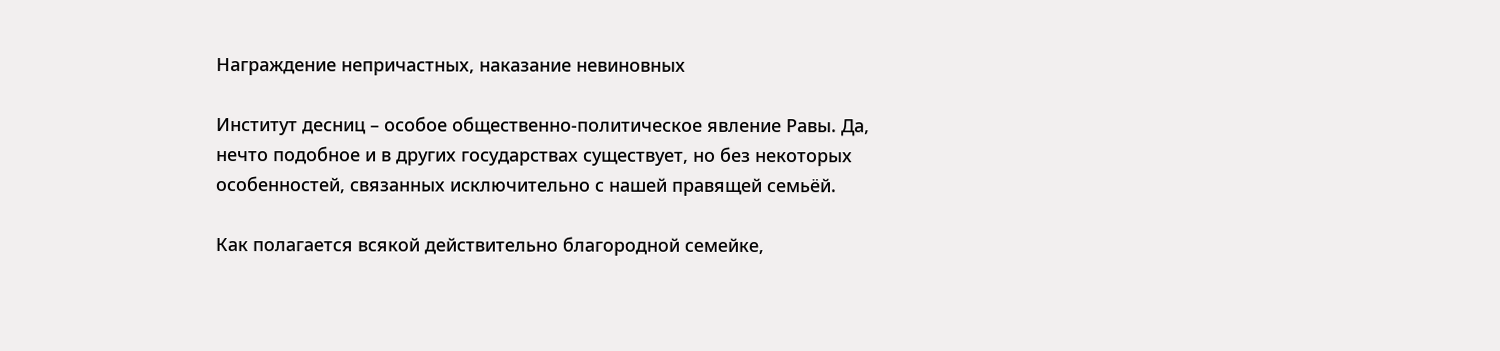Награждение непричастных, наказание невиновных

Институт десниц – особое общественно-политическое явление Равы. Да, нечто подобное и в других государствах существует, но без некоторых особенностей, связанных исключительно с нашей правящей семьёй.

Как полагается всякой действительно благородной семейке,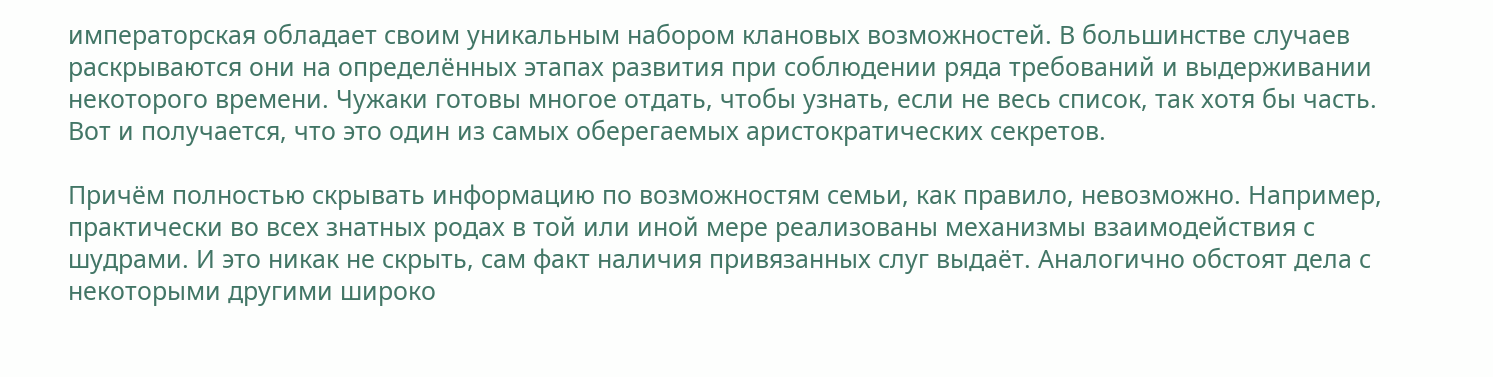императорская обладает своим уникальным набором клановых возможностей. В большинстве случаев раскрываются они на определённых этапах развития при соблюдении ряда требований и выдерживании некоторого времени. Чужаки готовы многое отдать, чтобы узнать, если не весь список, так хотя бы часть. Вот и получается, что это один из самых оберегаемых аристократических секретов.

Причём полностью скрывать информацию по возможностям семьи, как правило, невозможно. Например, практически во всех знатных родах в той или иной мере реализованы механизмы взаимодействия с шудрами. И это никак не скрыть, сам факт наличия привязанных слуг выдаёт. Аналогично обстоят дела с некоторыми другими широко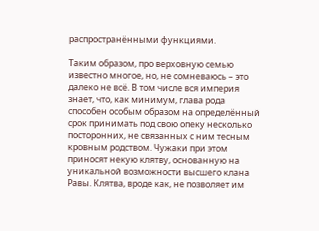распространёнными функциями.

Таким образом, про верховную семью известно многое, но, не сомневаюсь – это далеко не всё. В том числе вся империя знает, что, как минимум, глава рода способен особым образом на определённый срок принимать под свою опеку несколько посторонних, не связанных с ним тесным кровным родством. Чужаки при этом приносят некую клятву, основанную на уникальной возможности высшего клана Равы. Клятва, вроде как, не позволяет им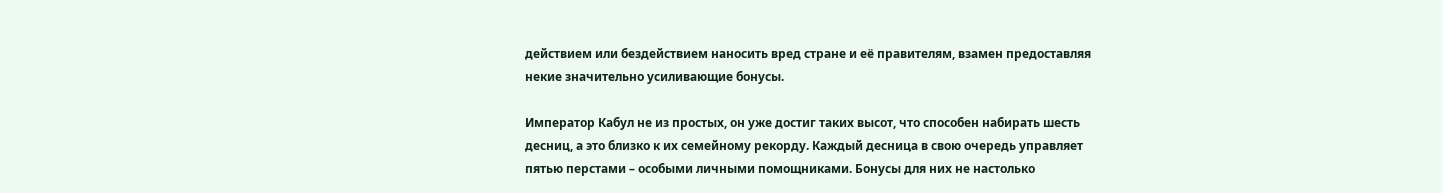действием или бездействием наносить вред стране и её правителям, взамен предоставляя некие значительно усиливающие бонусы.

Император Кабул не из простых, он уже достиг таких высот, что способен набирать шесть десниц, а это близко к их семейному рекорду. Каждый десница в свою очередь управляет пятью перстами – особыми личными помощниками. Бонусы для них не настолько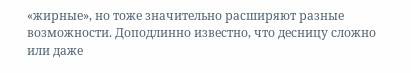«жирные», но тоже значительно расширяют разные возможности. Доподлинно известно, что десницу сложно или даже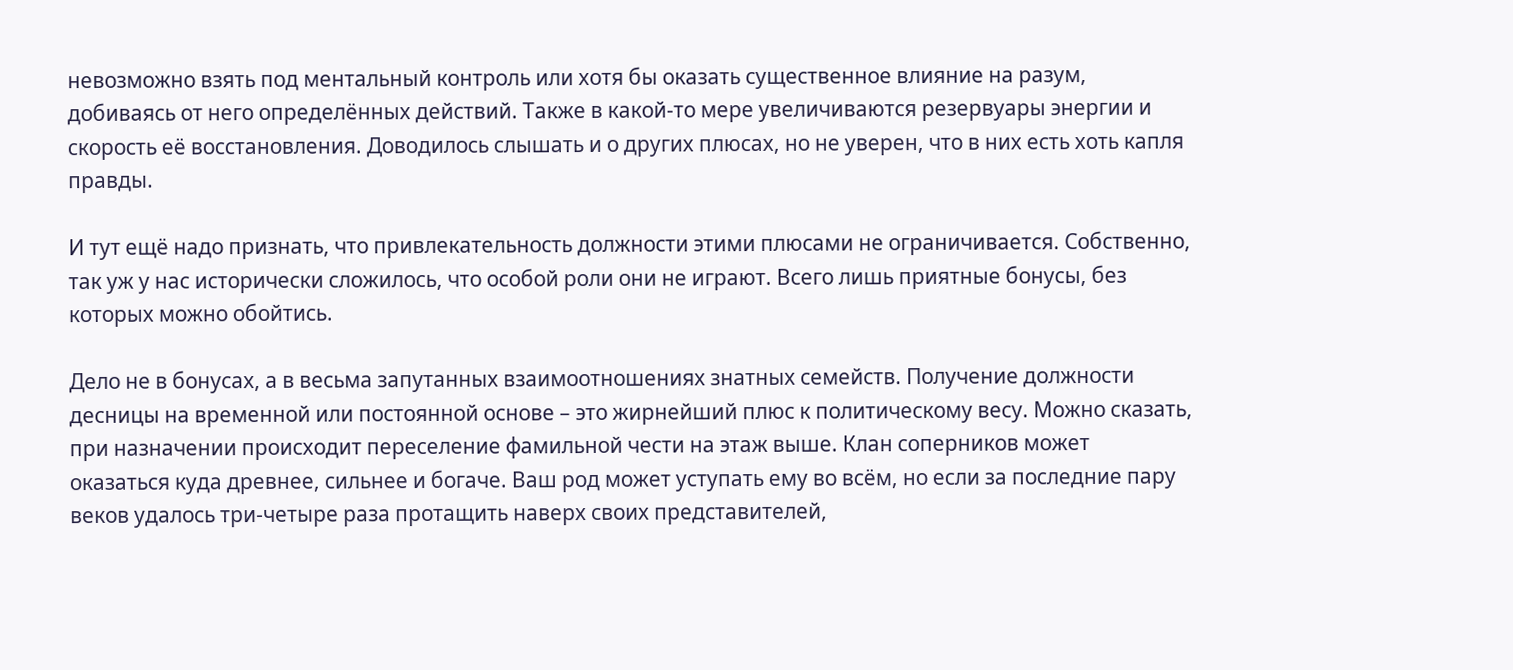невозможно взять под ментальный контроль или хотя бы оказать существенное влияние на разум, добиваясь от него определённых действий. Также в какой-то мере увеличиваются резервуары энергии и скорость её восстановления. Доводилось слышать и о других плюсах, но не уверен, что в них есть хоть капля правды.

И тут ещё надо признать, что привлекательность должности этими плюсами не ограничивается. Собственно, так уж у нас исторически сложилось, что особой роли они не играют. Всего лишь приятные бонусы, без которых можно обойтись.

Дело не в бонусах, а в весьма запутанных взаимоотношениях знатных семейств. Получение должности десницы на временной или постоянной основе – это жирнейший плюс к политическому весу. Можно сказать, при назначении происходит переселение фамильной чести на этаж выше. Клан соперников может оказаться куда древнее, сильнее и богаче. Ваш род может уступать ему во всём, но если за последние пару веков удалось три-четыре раза протащить наверх своих представителей,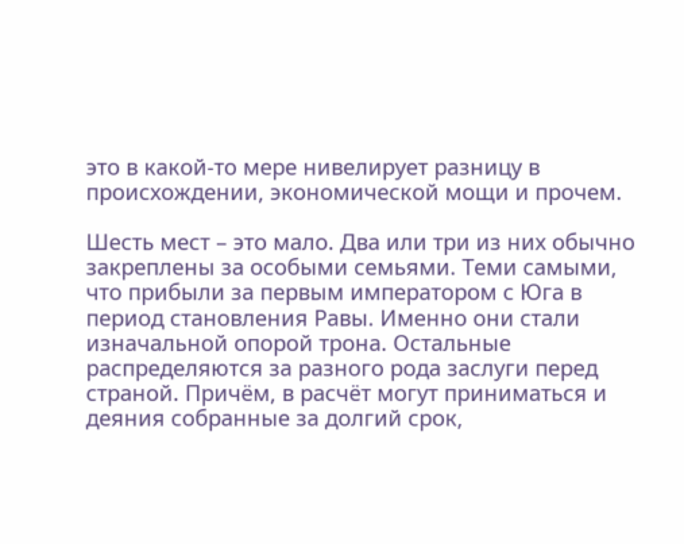это в какой-то мере нивелирует разницу в происхождении, экономической мощи и прочем.

Шесть мест – это мало. Два или три из них обычно закреплены за особыми семьями. Теми самыми, что прибыли за первым императором с Юга в период становления Равы. Именно они стали изначальной опорой трона. Остальные распределяются за разного рода заслуги перед страной. Причём, в расчёт могут приниматься и деяния собранные за долгий срок,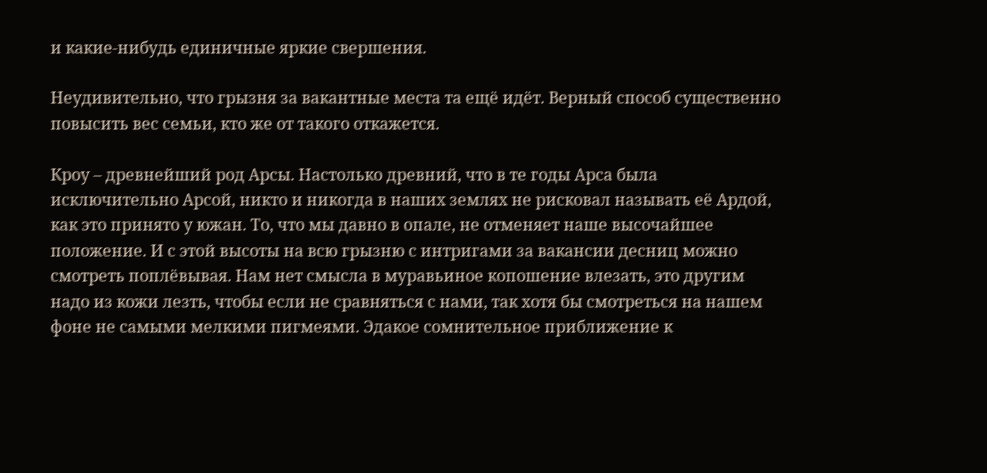и какие-нибудь единичные яркие свершения.

Неудивительно, что грызня за вакантные места та ещё идёт. Верный способ существенно повысить вес семьи, кто же от такого откажется.

Кроу – древнейший род Арсы. Настолько древний, что в те годы Арса была исключительно Арсой, никто и никогда в наших землях не рисковал называть её Ардой, как это принято у южан. То, что мы давно в опале, не отменяет наше высочайшее положение. И с этой высоты на всю грызню с интригами за вакансии десниц можно смотреть поплёвывая. Нам нет смысла в муравьиное копошение влезать, это другим надо из кожи лезть, чтобы если не сравняться с нами, так хотя бы смотреться на нашем фоне не самыми мелкими пигмеями. Эдакое сомнительное приближение к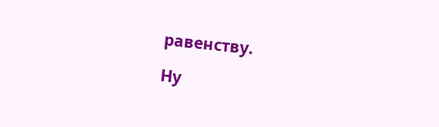равенству.

Ну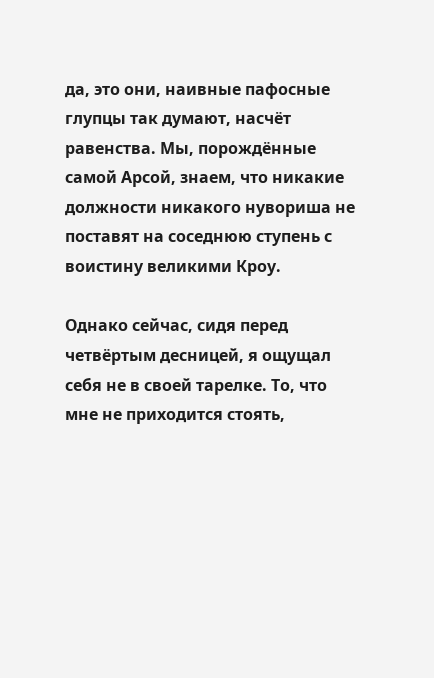да, это они, наивные пафосные глупцы так думают, насчёт равенства. Мы, порождённые самой Арсой, знаем, что никакие должности никакого нувориша не поставят на соседнюю ступень с воистину великими Кроу.

Однако сейчас, сидя перед четвёртым десницей, я ощущал себя не в своей тарелке. То, что мне не приходится стоять,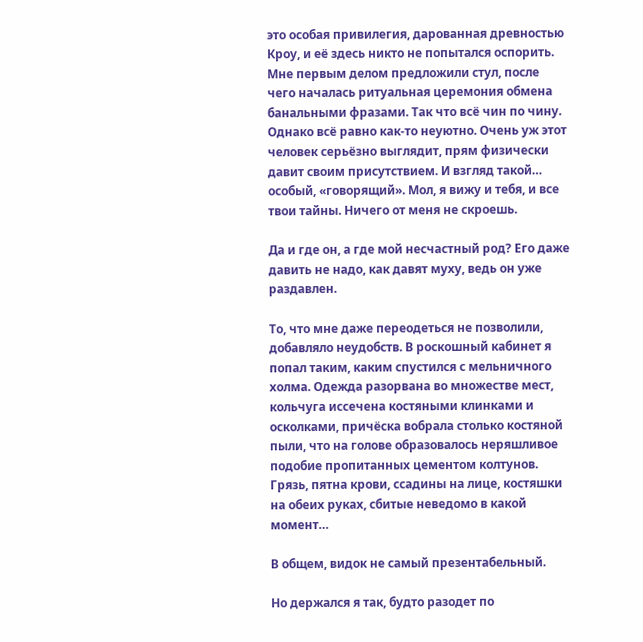это особая привилегия, дарованная древностью Кроу, и её здесь никто не попытался оспорить. Мне первым делом предложили стул, после чего началась ритуальная церемония обмена банальными фразами. Так что всё чин по чину. Однако всё равно как-то неуютно. Очень уж этот человек серьёзно выглядит, прям физически давит своим присутствием. И взгляд такой… особый, «говорящий». Мол, я вижу и тебя, и все твои тайны. Ничего от меня не скроешь.

Да и где он, а где мой несчастный род? Его даже давить не надо, как давят муху, ведь он уже раздавлен.

То, что мне даже переодеться не позволили, добавляло неудобств. В роскошный кабинет я попал таким, каким спустился с мельничного холма. Одежда разорвана во множестве мест, кольчуга иссечена костяными клинками и осколками, причёска вобрала столько костяной пыли, что на голове образовалось неряшливое подобие пропитанных цементом колтунов. Грязь, пятна крови, ссадины на лице, костяшки на обеих руках, сбитые неведомо в какой момент…

В общем, видок не самый презентабельный.

Но держался я так, будто разодет по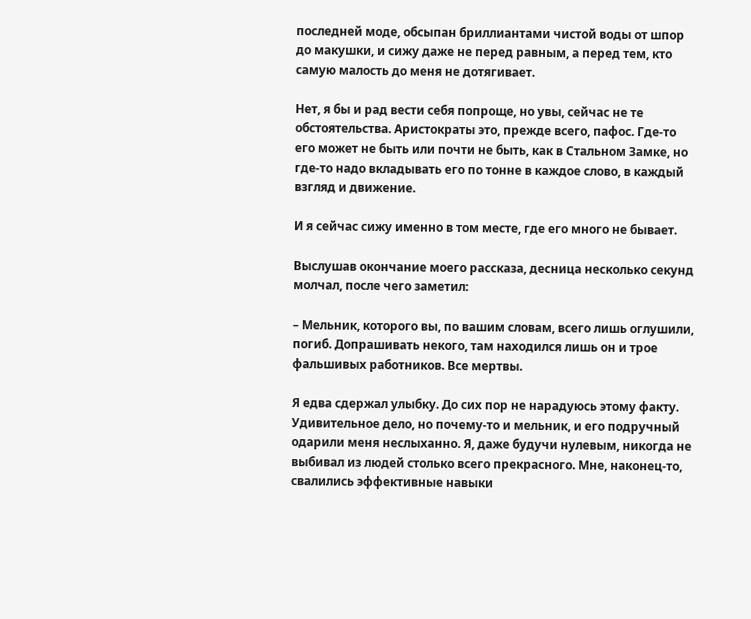последней моде, обсыпан бриллиантами чистой воды от шпор до макушки, и сижу даже не перед равным, а перед тем, кто самую малость до меня не дотягивает.

Нет, я бы и рад вести себя попроще, но увы, сейчас не те обстоятельства. Аристократы это, прежде всего, пафос. Где-то его может не быть или почти не быть, как в Стальном Замке, но где-то надо вкладывать его по тонне в каждое слово, в каждый взгляд и движение.

И я сейчас сижу именно в том месте, где его много не бывает.

Выслушав окончание моего рассказа, десница несколько секунд молчал, после чего заметил:

– Мельник, которого вы, по вашим словам, всего лишь оглушили, погиб. Допрашивать некого, там находился лишь он и трое фальшивых работников. Все мертвы.

Я едва сдержал улыбку. До сих пор не нарадуюсь этому факту. Удивительное дело, но почему-то и мельник, и его подручный одарили меня неслыханно. Я, даже будучи нулевым, никогда не выбивал из людей столько всего прекрасного. Мне, наконец-то, свалились эффективные навыки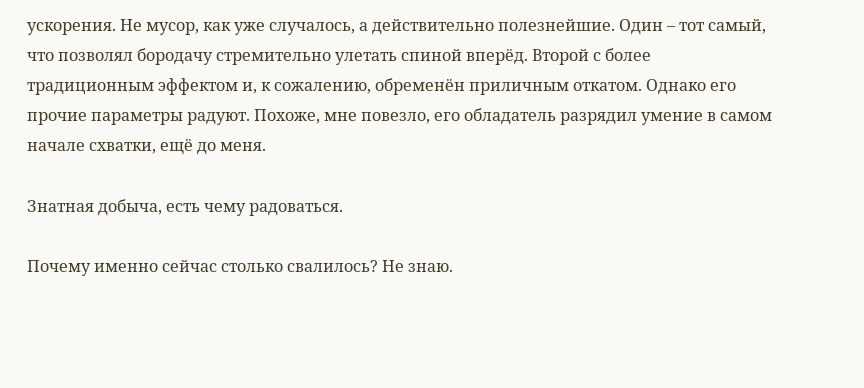ускорения. Не мусор, как уже случалось, а действительно полезнейшие. Один – тот самый, что позволял бородачу стремительно улетать спиной вперёд. Второй с более традиционным эффектом и, к сожалению, обременён приличным откатом. Однако его прочие параметры радуют. Похоже, мне повезло, его обладатель разрядил умение в самом начале схватки, ещё до меня.

Знатная добыча, есть чему радоваться.

Почему именно сейчас столько свалилось? Не знаю.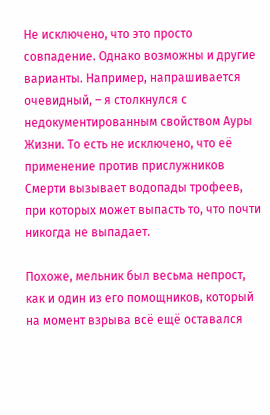Не исключено, что это просто совпадение. Однако возможны и другие варианты. Например, напрашивается очевидный, – я столкнулся с недокументированным свойством Ауры Жизни. То есть не исключено, что её применение против прислужников Смерти вызывает водопады трофеев, при которых может выпасть то, что почти никогда не выпадает.

Похоже, мельник был весьма непрост, как и один из его помощников, который на момент взрыва всё ещё оставался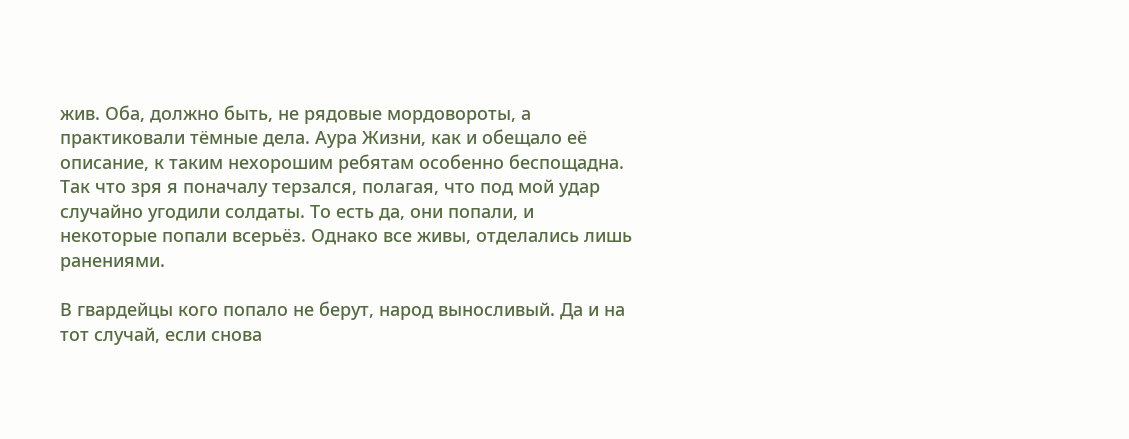жив. Оба, должно быть, не рядовые мордовороты, а практиковали тёмные дела. Аура Жизни, как и обещало её описание, к таким нехорошим ребятам особенно беспощадна. Так что зря я поначалу терзался, полагая, что под мой удар случайно угодили солдаты. То есть да, они попали, и некоторые попали всерьёз. Однако все живы, отделались лишь ранениями.

В гвардейцы кого попало не берут, народ выносливый. Да и на тот случай, если снова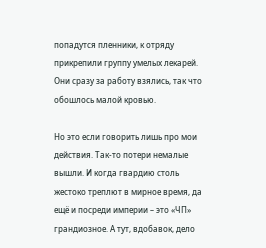попадутся пленники, к отряду прикрепили группу умелых лекарей. Они сразу за работу взялись, так что обошлось малой кровью.

Но это если говорить лишь про мои действия. Так-то потери немалые вышли. И когда гвардию столь жестоко треплют в мирное время, да ещё и посреди империи – это «ЧП» грандиозное. А тут, вдобавок, дело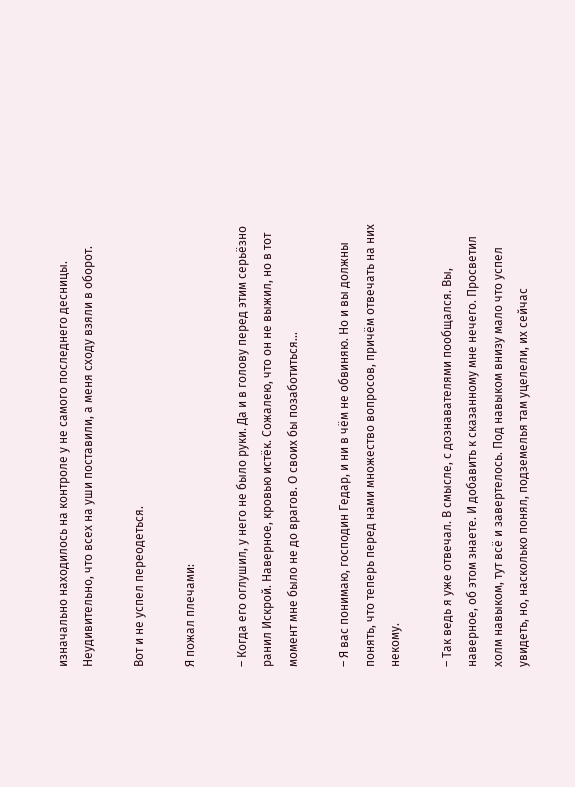изначально находилось на контроле у не самого последнего десницы. Неудивительно, что всех на уши поставили, а меня сходу взяли в оборот.

Вот и не успел переодеться.

Я пожал плечами:

– Когда его оглушил, у него не было руки. Да и в голову перед этим серьёзно ранил Искрой. Наверное, кровью истёк. Сожалею, что он не выжил, но в тот момент мне было не до врагов. О своих бы позаботиться…

– Я вас понимаю, господин Гедар, и ни в чём не обвиняю. Но и вы должны понять, что теперь перед нами множество вопросов, причём отвечать на них некому.

– Так ведь я уже отвечал. В смысле, с дознавателями пообщался. Вы, наверное, об этом знаете. И добавить к сказанному мне нечего. Просветил холм навыком, тут всё и завертелось. Под навыком внизу мало что успел увидеть, но, насколько понял, подземелья там уцелели, их сейчас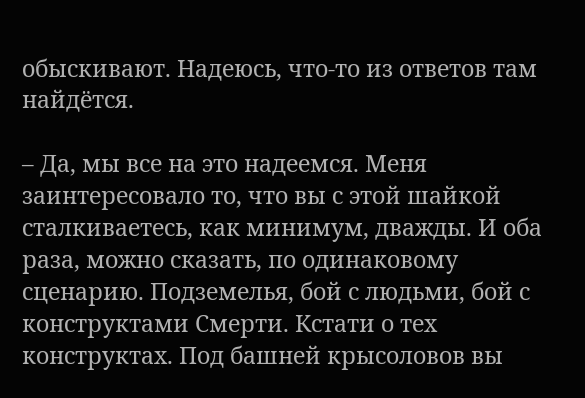обыскивают. Надеюсь, что-то из ответов там найдётся.

– Да, мы все на это надеемся. Меня заинтересовало то, что вы с этой шайкой сталкиваетесь, как минимум, дважды. И оба раза, можно сказать, по одинаковому сценарию. Подземелья, бой с людьми, бой с конструктами Смерти. Кстати о тех конструктах. Под башней крысоловов вы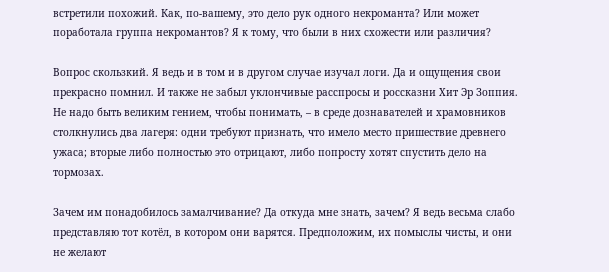встретили похожий. Как, по-вашему, это дело рук одного некроманта? Или может поработала группа некромантов? Я к тому, что были в них схожести или различия?

Вопрос скользкий. Я ведь и в том и в другом случае изучал логи. Да и ощущения свои прекрасно помнил. И также не забыл уклончивые расспросы и россказни Хит Эр Зоппия. Не надо быть великим гением, чтобы понимать, – в среде дознавателей и храмовников столкнулись два лагеря: одни требуют признать, что имело место пришествие древнего ужаса; вторые либо полностью это отрицают, либо попросту хотят спустить дело на тормозах.

Зачем им понадобилось замалчивание? Да откуда мне знать, зачем? Я ведь весьма слабо представляю тот котёл, в котором они варятся. Предположим, их помыслы чисты, и они не желают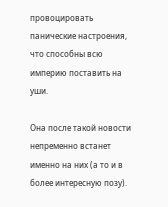провоцировать панические настроения, что способны всю империю поставить на уши.

Она после такой новости непременно встанет именно на них (а то и в более интересную позу).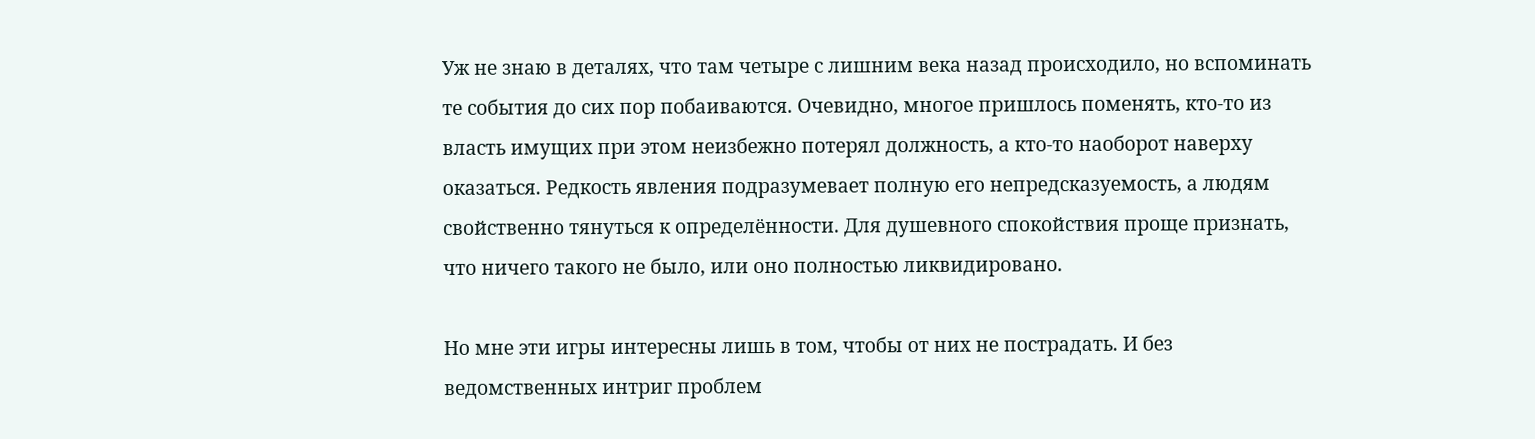Уж не знаю в деталях, что там четыре с лишним века назад происходило, но вспоминать те события до сих пор побаиваются. Очевидно, многое пришлось поменять, кто-то из власть имущих при этом неизбежно потерял должность, а кто-то наоборот наверху оказаться. Редкость явления подразумевает полную его непредсказуемость, а людям свойственно тянуться к определённости. Для душевного спокойствия проще признать, что ничего такого не было, или оно полностью ликвидировано.

Но мне эти игры интересны лишь в том, чтобы от них не пострадать. И без ведомственных интриг проблем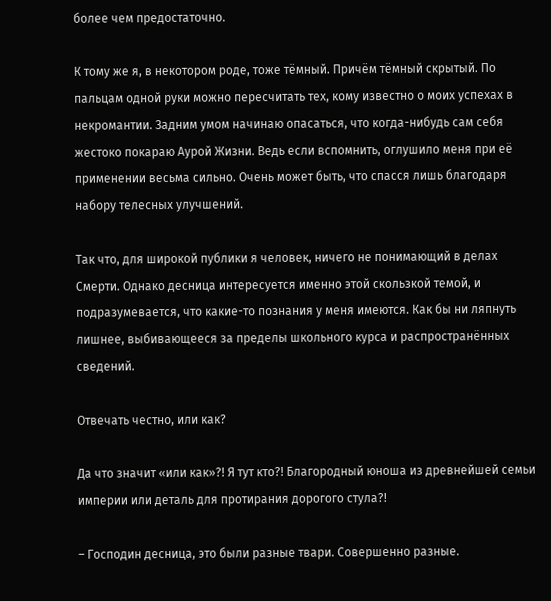более чем предостаточно.

К тому же я, в некотором роде, тоже тёмный. Причём тёмный скрытый. По пальцам одной руки можно пересчитать тех, кому известно о моих успехах в некромантии. Задним умом начинаю опасаться, что когда-нибудь сам себя жестоко покараю Аурой Жизни. Ведь если вспомнить, оглушило меня при её применении весьма сильно. Очень может быть, что спасся лишь благодаря набору телесных улучшений.

Так что, для широкой публики я человек, ничего не понимающий в делах Смерти. Однако десница интересуется именно этой скользкой темой, и подразумевается, что какие-то познания у меня имеются. Как бы ни ляпнуть лишнее, выбивающееся за пределы школьного курса и распространённых сведений.

Отвечать честно, или как?

Да что значит «или как»?! Я тут кто?! Благородный юноша из древнейшей семьи империи или деталь для протирания дорогого стула?!

– Господин десница, это были разные твари. Совершенно разные.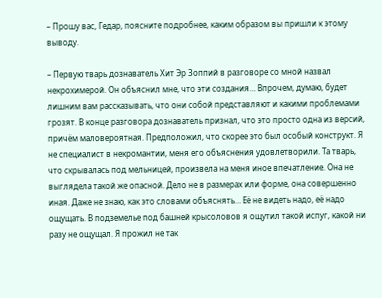– Прошу вас, Гедар, поясните подробнее, каким образом вы пришли к этому выводу.

– Первую тварь дознаватель Хит Эр Зоппий в разговоре со мной назвал некрохимерой. Он объяснил мне, что эти создания… Впрочем, думаю, будет лишним вам рассказывать, что они собой представляют и какими проблемами грозят. В конце разговора дознаватель признал, что это просто одна из версий, причём маловероятная. Предположил, что скорее это был особый конструкт. Я не специалист в некромантии, меня его объяснения удовлетворили. Та тварь, что скрывалась под мельницей, произвела на меня иное впечатление. Она не выглядела такой же опасной. Дело не в размерах или форме, она совершенно иная. Даже не знаю, как это словами объяснять… Её не видеть надо, её надо ощущать. В подземелье под башней крысоловов я ощутил такой испуг, какой ни разу не ощущал. Я прожил не так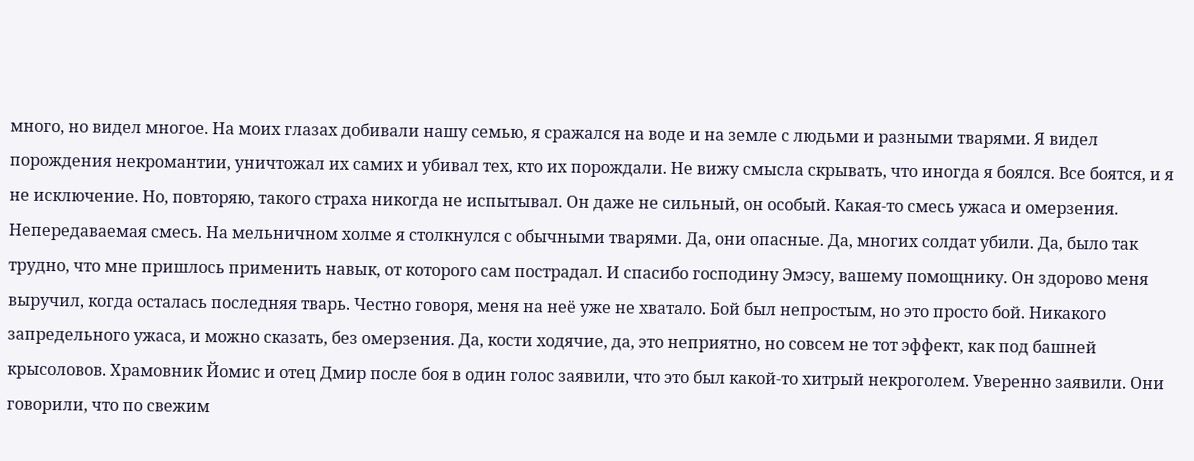много, но видел многое. На моих глазах добивали нашу семью, я сражался на воде и на земле с людьми и разными тварями. Я видел порождения некромантии, уничтожал их самих и убивал тех, кто их порождали. Не вижу смысла скрывать, что иногда я боялся. Все боятся, и я не исключение. Но, повторяю, такого страха никогда не испытывал. Он даже не сильный, он особый. Какая-то смесь ужаса и омерзения. Непередаваемая смесь. На мельничном холме я столкнулся с обычными тварями. Да, они опасные. Да, многих солдат убили. Да, было так трудно, что мне пришлось применить навык, от которого сам пострадал. И спасибо господину Эмэсу, вашему помощнику. Он здорово меня выручил, когда осталась последняя тварь. Честно говоря, меня на неё уже не хватало. Бой был непростым, но это просто бой. Никакого запредельного ужаса, и можно сказать, без омерзения. Да, кости ходячие, да, это неприятно, но совсем не тот эффект, как под башней крысоловов. Храмовник Йомис и отец Дмир после боя в один голос заявили, что это был какой-то хитрый некроголем. Уверенно заявили. Они говорили, что по свежим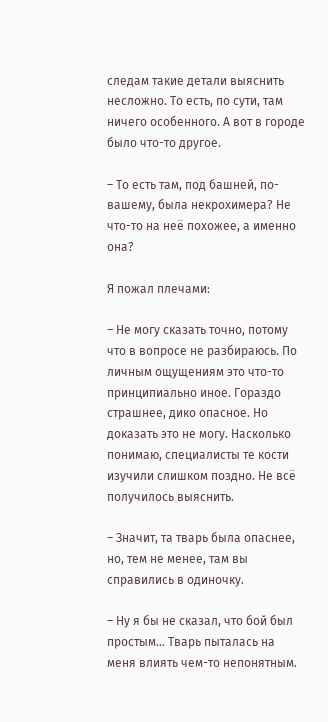следам такие детали выяснить несложно. То есть, по сути, там ничего особенного. А вот в городе было что-то другое.

– То есть там, под башней, по-вашему, была некрохимера? Не что-то на неё похожее, а именно она?

Я пожал плечами:

– Не могу сказать точно, потому что в вопросе не разбираюсь. По личным ощущениям это что-то принципиально иное. Гораздо страшнее, дико опасное. Но доказать это не могу. Насколько понимаю, специалисты те кости изучили слишком поздно. Не всё получилось выяснить.

– Значит, та тварь была опаснее, но, тем не менее, там вы справились в одиночку.

– Ну я бы не сказал, что бой был простым… Тварь пыталась на меня влиять чем-то непонятным.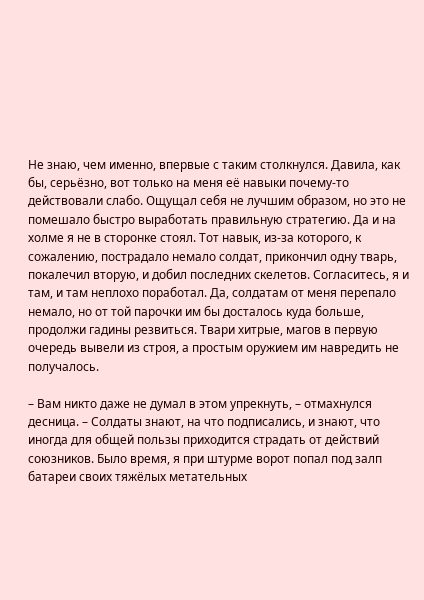Не знаю, чем именно, впервые с таким столкнулся. Давила, как бы, серьёзно, вот только на меня её навыки почему-то действовали слабо. Ощущал себя не лучшим образом, но это не помешало быстро выработать правильную стратегию. Да и на холме я не в сторонке стоял. Тот навык, из-за которого, к сожалению, пострадало немало солдат, прикончил одну тварь, покалечил вторую, и добил последних скелетов. Согласитесь, я и там, и там неплохо поработал. Да, солдатам от меня перепало немало, но от той парочки им бы досталось куда больше, продолжи гадины резвиться. Твари хитрые, магов в первую очередь вывели из строя, а простым оружием им навредить не получалось.

– Вам никто даже не думал в этом упрекнуть, – отмахнулся десница. – Солдаты знают, на что подписались, и знают, что иногда для общей пользы приходится страдать от действий союзников. Было время, я при штурме ворот попал под залп батареи своих тяжёлых метательных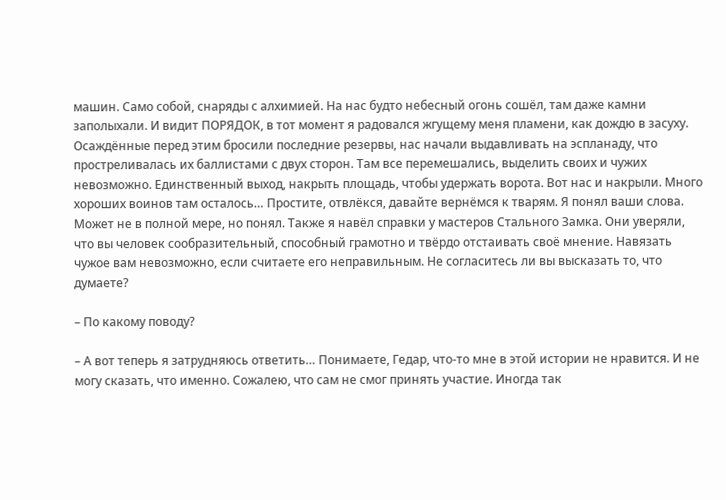машин. Само собой, снаряды с алхимией. На нас будто небесный огонь сошёл, там даже камни заполыхали. И видит ПОРЯДОК, в тот момент я радовался жгущему меня пламени, как дождю в засуху. Осаждённые перед этим бросили последние резервы, нас начали выдавливать на эспланаду, что простреливалась их баллистами с двух сторон. Там все перемешались, выделить своих и чужих невозможно. Единственный выход, накрыть площадь, чтобы удержать ворота. Вот нас и накрыли. Много хороших воинов там осталось… Простите, отвлёкся, давайте вернёмся к тварям. Я понял ваши слова. Может не в полной мере, но понял. Также я навёл справки у мастеров Стального Замка. Они уверяли, что вы человек сообразительный, способный грамотно и твёрдо отстаивать своё мнение. Навязать чужое вам невозможно, если считаете его неправильным. Не согласитесь ли вы высказать то, что думаете?

– По какому поводу?

– А вот теперь я затрудняюсь ответить… Понимаете, Гедар, что-то мне в этой истории не нравится. И не могу сказать, что именно. Сожалею, что сам не смог принять участие. Иногда так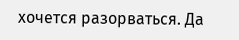хочется разорваться. Да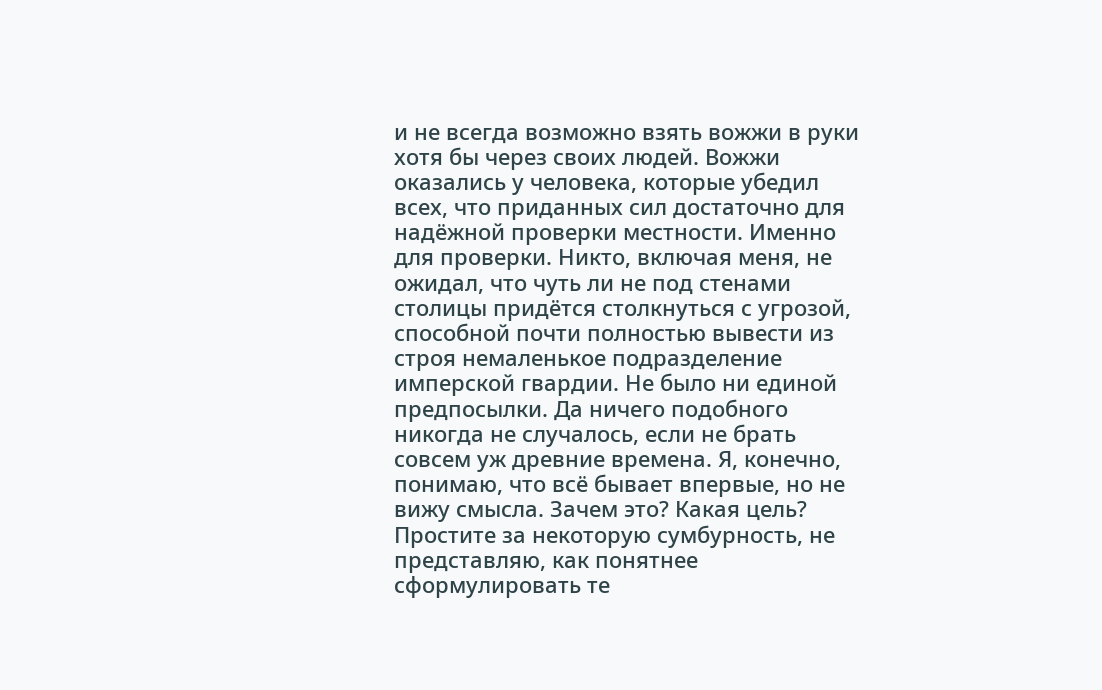и не всегда возможно взять вожжи в руки хотя бы через своих людей. Вожжи оказались у человека, которые убедил всех, что приданных сил достаточно для надёжной проверки местности. Именно для проверки. Никто, включая меня, не ожидал, что чуть ли не под стенами столицы придётся столкнуться с угрозой, способной почти полностью вывести из строя немаленькое подразделение имперской гвардии. Не было ни единой предпосылки. Да ничего подобного никогда не случалось, если не брать совсем уж древние времена. Я, конечно, понимаю, что всё бывает впервые, но не вижу смысла. Зачем это? Какая цель? Простите за некоторую сумбурность, не представляю, как понятнее сформулировать те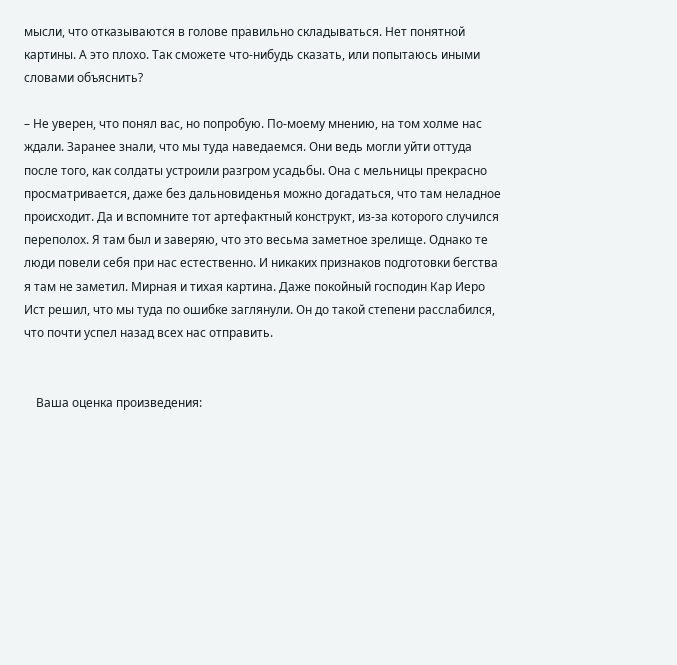мысли, что отказываются в голове правильно складываться. Нет понятной картины. А это плохо. Так сможете что-нибудь сказать, или попытаюсь иными словами объяснить?

– Не уверен, что понял вас, но попробую. По-моему мнению, на том холме нас ждали. Заранее знали, что мы туда наведаемся. Они ведь могли уйти оттуда после того, как солдаты устроили разгром усадьбы. Она с мельницы прекрасно просматривается, даже без дальновиденья можно догадаться, что там неладное происходит. Да и вспомните тот артефактный конструкт, из-за которого случился переполох. Я там был и заверяю, что это весьма заметное зрелище. Однако те люди повели себя при нас естественно. И никаких признаков подготовки бегства я там не заметил. Мирная и тихая картина. Даже покойный господин Кар Иеро Ист решил, что мы туда по ошибке заглянули. Он до такой степени расслабился, что почти успел назад всех нас отправить.


    Ваша оценка произведения: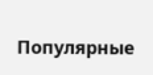Популярные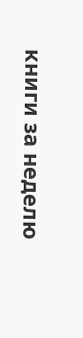книги за неделю